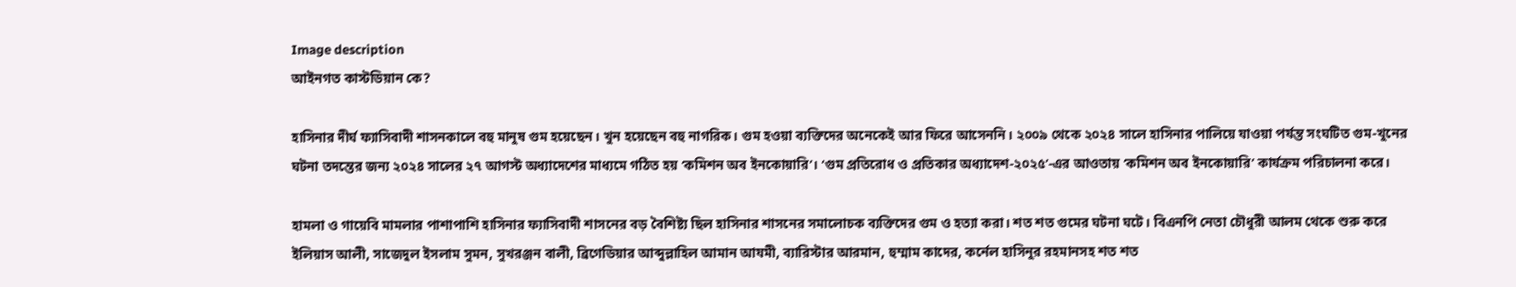Image description
আইনগত কাস্টডিয়ান কে?

হাসিনার দীর্ঘ ফ্যাসিবাদী শাসনকালে বহু মানুষ গুম হয়েছেন। খুন হয়েছেন বহু নাগরিক। গুম হওয়া ব্যক্তিদের অনেকেই আর ফিরে আসেননি। ২০০৯ থেকে ২০২৪ সালে হাসিনার পালিয়ে যাওয়া পর্যন্ত সংঘটিত গুম-খুনের ঘটনা তদন্তের জন্য ২০২৪ সালের ২৭ আগস্ট অধ্যাদেশের মাধ্যমে গঠিত হয় ‘কমিশন অব ইনকোয়ারি’। ‘গুম প্রতিরোধ ও প্রতিকার অধ্যাদেশ-২০২৫’-এর আওতায় ‘কমিশন অব ইনকোয়ারি’ কার্যক্রম পরিচালনা করে।

হামলা ও গায়েবি মামলার পাশাপাশি হাসিনার ফ্যাসিবাদী শাসনের বড় বৈশিষ্ট্য ছিল হাসিনার শাসনের সমালোচক ব্যক্তিদের গুম ও হত্যা করা। শত শত গুমের ঘটনা ঘটে। বিএনপি নেতা চৌধুরী আলম থেকে শুরু করে ইলিয়াস আলী, সাজেদুল ইসলাম সুমন, সুখরঞ্জন বালী, ব্রিগেডিয়ার আব্দুল্লাহিল আমান আযমী, ব্যারিস্টার আরমান, হুম্মাম কাদের, কর্নেল হাসিনুর রহমানসহ শত শত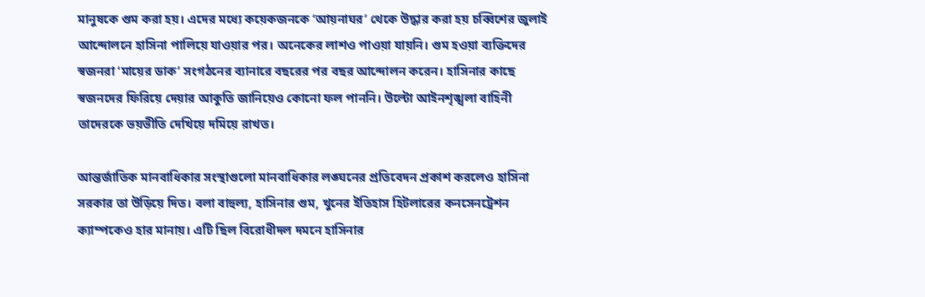মানুষকে গুম করা হয়। এদের মধ্যে কয়েকজনকে ‘আয়নাঘর’ থেকে উদ্ধার করা হয় চব্বিশের জুলাই আন্দোলনে হাসিনা পালিয়ে যাওয়ার পর। অনেকের লাশও পাওয়া যায়নি। গুম হওয়া ব্যক্তিদের স্বজনরা ‘মায়ের ডাক’ সংগঠনের ব্যানারে বছরের পর বছর আন্দোলন করেন। হাসিনার কাছে স্বজনদের ফিরিয়ে দেয়ার আকুতি জানিয়েও কোনো ফল পাননি। উল্টো আইনশৃঙ্খলা বাহিনী তাদেরকে ভয়ভীতি দেখিয়ে দমিয়ে রাখত।

আন্তর্জাতিক মানবাধিকার সংস্থাগুলো মানবাধিকার লঙ্ঘনের প্রতিবেদন প্রকাশ করলেও হাসিনা সরকার তা উড়িয়ে দিত। বলা বাহুল্য, হাসিনার গুম, খুনের ইতিহাস হিটলারের কনসেনট্রেশন ক্যাম্পকেও হার মানায়। এটি ছিল বিরোধীদল দমনে হাসিনার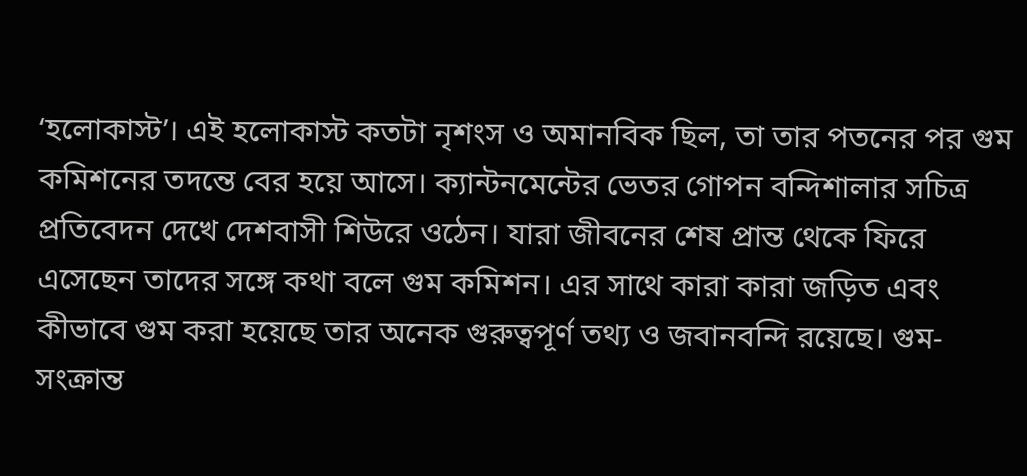‘হলোকাস্ট’। এই হলোকাস্ট কতটা নৃশংস ও অমানবিক ছিল, তা তার পতনের পর গুম কমিশনের তদন্তে বের হয়ে আসে। ক্যান্টনমেন্টের ভেতর গোপন বন্দিশালার সচিত্র প্রতিবেদন দেখে দেশবাসী শিউরে ওঠেন। যারা জীবনের শেষ প্রান্ত থেকে ফিরে এসেছেন তাদের সঙ্গে কথা বলে গুম কমিশন। এর সাথে কারা কারা জড়িত এবং কীভাবে গুম করা হয়েছে তার অনেক গুরুত্বপূর্ণ তথ্য ও জবানবন্দি রয়েছে। গুম-সংক্রান্ত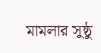মামলার সুষ্ঠু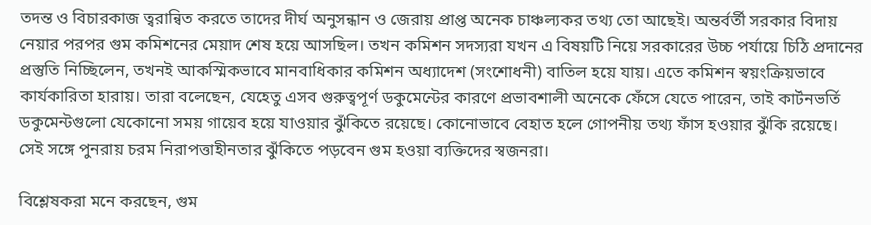তদন্ত ও বিচারকাজ ত্বরান্বিত করতে তাদের দীর্ঘ অনুসন্ধান ও জেরায় প্রাপ্ত অনেক চাঞ্চল্যকর তথ্য তো আছেই। অন্তর্বর্তী সরকার বিদায় নেয়ার পরপর গুম কমিশনের মেয়াদ শেষ হয়ে আসছিল। তখন কমিশন সদস্যরা যখন এ বিষয়টি নিয়ে সরকারের উচ্চ পর্যায়ে চিঠি প্রদানের প্রস্তুতি নিচ্ছিলেন, তখনই আকস্মিকভাবে মানবাধিকার কমিশন অধ্যাদেশ (সংশোধনী) বাতিল হয়ে যায়। এতে কমিশন স্বয়ংক্রিয়ভাবে কার্যকারিতা হারায়। তারা বলেছেন, যেহেতু এসব গুরুত্বপূর্ণ ডকুমেন্টের কারণে প্রভাবশালী অনেকে ফেঁসে যেতে পারেন, তাই কার্টনভর্তি ডকুমেন্টগুলো যেকোনো সময় গায়েব হয়ে যাওয়ার ঝুঁকিতে রয়েছে। কোনোভাবে বেহাত হলে গোপনীয় তথ্য ফাঁস হওয়ার ঝুঁকি রয়েছে। সেই সঙ্গে পুনরায় চরম নিরাপত্তাহীনতার ঝুঁকিতে পড়বেন গুম হওয়া ব্যক্তিদের স্বজনরা।

বিশ্লেষকরা মনে করছেন, গুম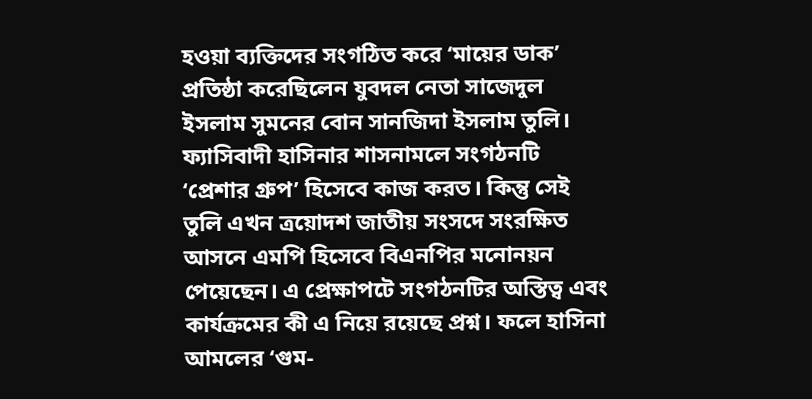হওয়া ব্যক্তিদের সংগঠিত করে ‘মায়ের ডাক’ প্রতিষ্ঠা করেছিলেন যুবদল নেতা সাজেদুল ইসলাম সুমনের বোন সানজিদা ইসলাম তুলি। ফ্যাসিবাদী হাসিনার শাসনামলে সংগঠনটি ‘প্রেশার গ্রুপ’ হিসেবে কাজ করত। কিন্তু সেই তুলি এখন ত্রয়োদশ জাতীয় সংসদে সংরক্ষিত আসনে এমপি হিসেবে বিএনপির মনোনয়ন পেয়েছেন। এ প্রেক্ষাপটে সংগঠনটির অস্তিত্ব এবং কার্যক্রমের কী এ নিয়ে রয়েছে প্রশ্ন। ফলে হাসিনা আমলের ‘গুম-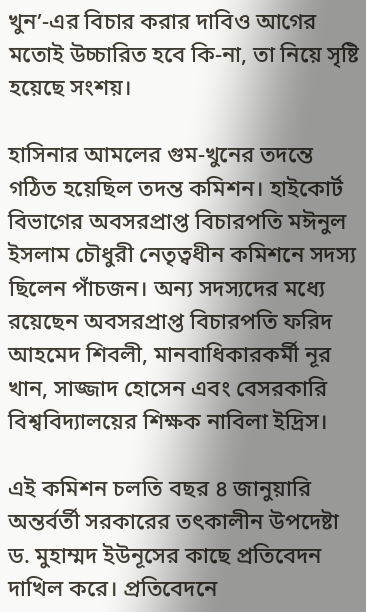খুন’-এর বিচার করার দাবিও আগের মতোই উচ্চারিত হবে কি-না, তা নিয়ে সৃষ্টি হয়েছে সংশয়।

হাসিনার আমলের গুম-খুনের তদন্তে গঠিত হয়েছিল তদন্ত কমিশন। হাইকোর্ট বিভাগের অবসরপ্রাপ্ত বিচারপতি মঈনুল ইসলাম চৌধুরী নেতৃত্বধীন কমিশনে সদস্য ছিলেন পাঁচজন। অন্য সদস্যদের মধ্যে রয়েছেন অবসরপ্রাপ্ত বিচারপতি ফরিদ আহমেদ শিবলী, মানবাধিকারকর্মী নূর খান, সাজ্জাদ হোসেন এবং বেসরকারি বিশ্ববিদ্যালয়ের শিক্ষক নাবিলা ইদ্রিস।

এই কমিশন চলতি বছর ৪ জানুয়ারি অন্তর্বর্তী সরকারের তৎকালীন উপদেষ্টা ড. মুহাম্মদ ইউনূসের কাছে প্রতিবেদন দাখিল করে। প্রতিবেদনে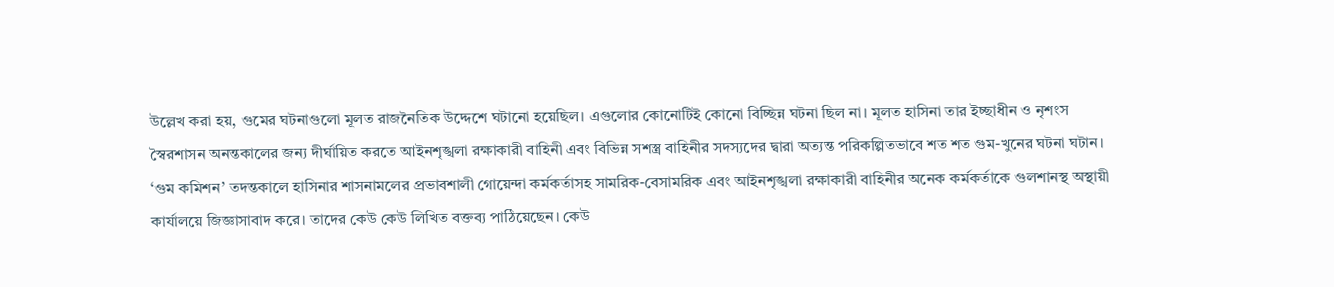উল্লেখ করা হয়, গুমের ঘটনাগুলো মূলত রাজনৈতিক উদ্দেশে ঘটানো হয়েছিল। এগুলোর কোনোটিই কোনো বিচ্ছিন্ন ঘটনা ছিল না। মূলত হাসিনা তার ইচ্ছাধীন ও নৃশংস স্বৈরশাসন অনন্তকালের জন্য দীর্ঘায়িত করতে আইনশৃঙ্খলা রক্ষাকারী বাহিনী এবং বিভিন্ন সশস্ত্র বাহিনীর সদস্যদের দ্বারা অত্যন্ত পরিকল্পিতভাবে শত শত গুম-খুনের ঘটনা ঘটান। ‘গুম কমিশন’ তদন্তকালে হাসিনার শাসনামলের প্রভাবশালী গোয়েন্দা কর্মকর্তাসহ সামরিক-বেসামরিক এবং আইনশৃঙ্খলা রক্ষাকারী বাহিনীর অনেক কর্মকর্তাকে গুলশানস্থ অস্থায়ী কার্যালয়ে জিজ্ঞাসাবাদ করে। তাদের কেউ কেউ লিখিত বক্তব্য পাঠিয়েছেন। কেউ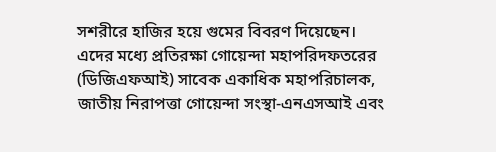সশরীরে হাজির হয়ে গুমের বিবরণ দিয়েছেন। এদের মধ্যে প্রতিরক্ষা গোয়েন্দা মহাপরিদফতরের (ডিজিএফআই) সাবেক একাধিক মহাপরিচালক, জাতীয় নিরাপত্তা গোয়েন্দা সংস্থা-এনএসআই এবং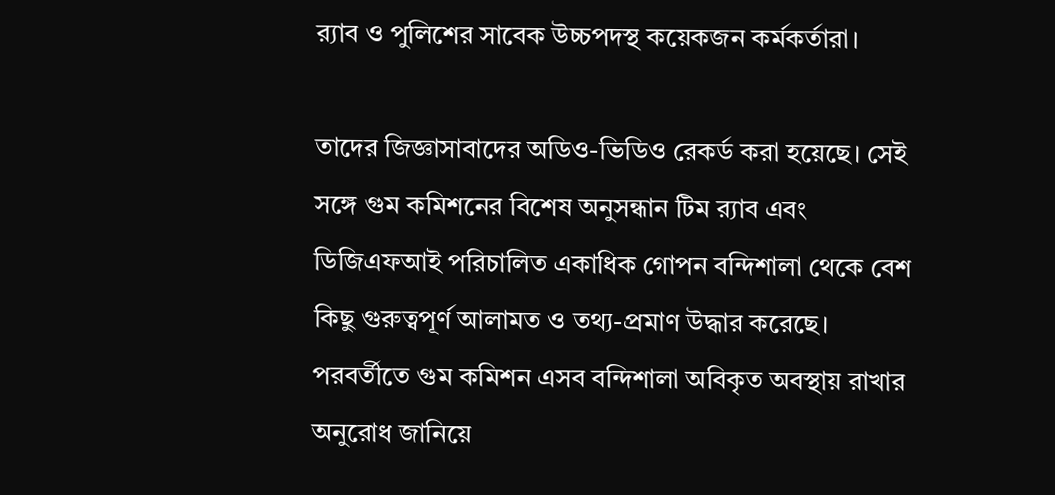র‌্যাব ও পুলিশের সাবেক উচ্চপদস্থ কয়েকজন কর্মকর্তারা।

তাদের জিজ্ঞাসাবাদের অডিও-ভিডিও রেকর্ড করা হয়েছে। সেই সঙ্গে গুম কমিশনের বিশেষ অনুসন্ধান টিম র‌্যাব এবং ডিজিএফআই পরিচালিত একাধিক গোপন বন্দিশালা থেকে বেশ কিছু গুরুত্বপূর্ণ আলামত ও তথ্য-প্রমাণ উদ্ধার করেছে। পরবর্তীতে গুম কমিশন এসব বন্দিশালা অবিকৃত অবস্থায় রাখার অনুরোধ জানিয়ে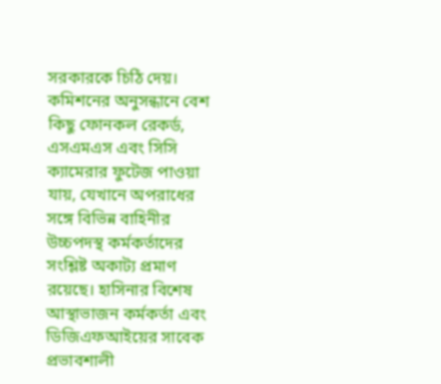সরকারকে চিঠি দেয়। কমিশনের অনুসন্ধানে বেশ কিছু ফোনকল রেকর্ড, এসএমএস এবং সিসি ক্যামেরার ফুটেজ পাওয়া যায়, যেখানে অপরাধের সঙ্গে বিভিন্ন বাহিনীর উচ্চপদস্থ কর্মকর্তাদের সংশ্লিষ্ট অকাট্য প্রমাণ রয়েছে। হাসিনার বিশেষ আস্থাভাজন কর্মকর্তা এবং ডিজিএফআইয়ের সাবেক প্রভাবশালী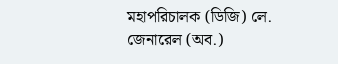মহাপরিচালক (ডিজি) লে. জেনারেল (অব.)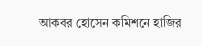আকবর হোসেন কমিশনে হাজির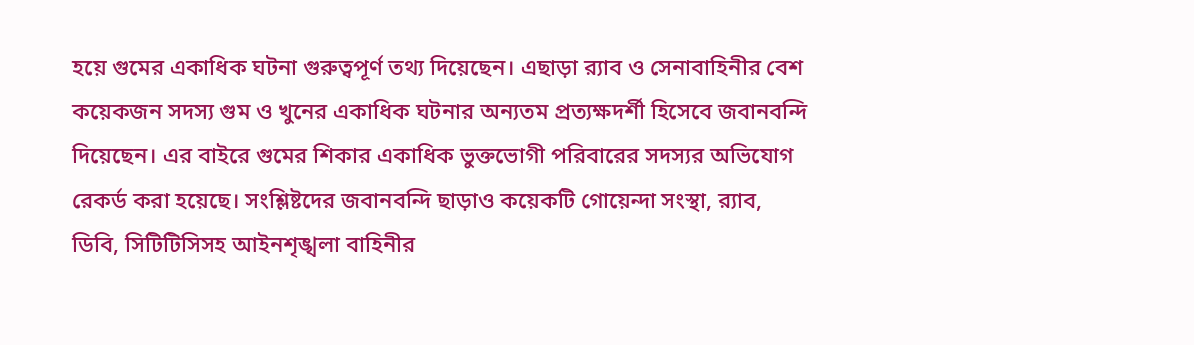হয়ে গুমের একাধিক ঘটনা গুরুত্বপূর্ণ তথ্য দিয়েছেন। এছাড়া র‌্যাব ও সেনাবাহিনীর বেশ কয়েকজন সদস্য গুম ও খুনের একাধিক ঘটনার অন্যতম প্রত্যক্ষদর্শী হিসেবে জবানবন্দি দিয়েছেন। এর বাইরে গুমের শিকার একাধিক ভুক্তভোগী পরিবারের সদস্যর অভিযোগ রেকর্ড করা হয়েছে। সংশ্লিষ্টদের জবানবন্দি ছাড়াও কয়েকটি গোয়েন্দা সংস্থা, র‌্যাব, ডিবি, সিটিটিসিসহ আইনশৃঙ্খলা বাহিনীর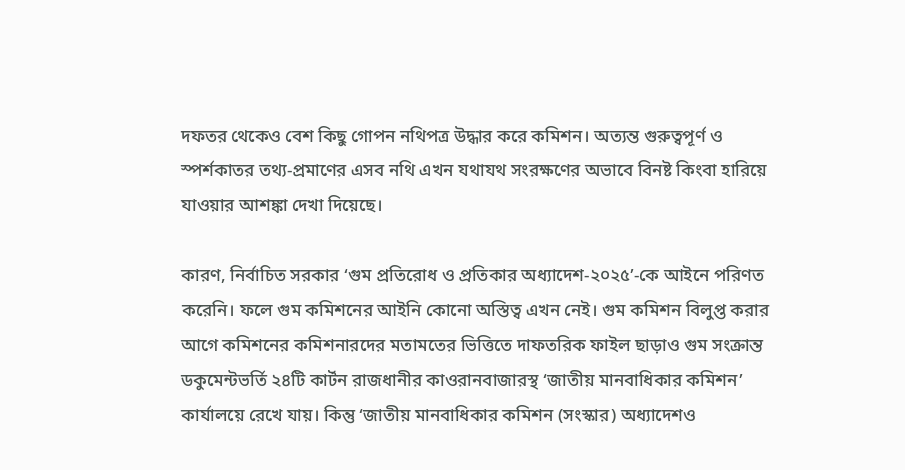দফতর থেকেও বেশ কিছু গোপন নথিপত্র উদ্ধার করে কমিশন। অত্যন্ত গুরুত্বপূর্ণ ও স্পর্শকাতর তথ্য-প্রমাণের এসব নথি এখন যথাযথ সংরক্ষণের অভাবে বিনষ্ট কিংবা হারিয়ে যাওয়ার আশঙ্কা দেখা দিয়েছে।

কারণ, নির্বাচিত সরকার ‘গুম প্রতিরোধ ও প্রতিকার অধ্যাদেশ-২০২৫’-কে আইনে পরিণত করেনি। ফলে গুম কমিশনের আইনি কোনো অস্তিত্ব এখন নেই। গুম কমিশন বিলুপ্ত করার আগে কমিশনের কমিশনারদের মতামতের ভিত্তিতে দাফতরিক ফাইল ছাড়াও গুম সংক্রান্ত ডকুমেন্টভর্তি ২৪টি কার্টন রাজধানীর কাওরানবাজারস্থ ‘জাতীয় মানবাধিকার কমিশন’ কার্যালয়ে রেখে যায়। কিন্তু ‘জাতীয় মানবাধিকার কমিশন (সংস্কার) অধ্যাদেশও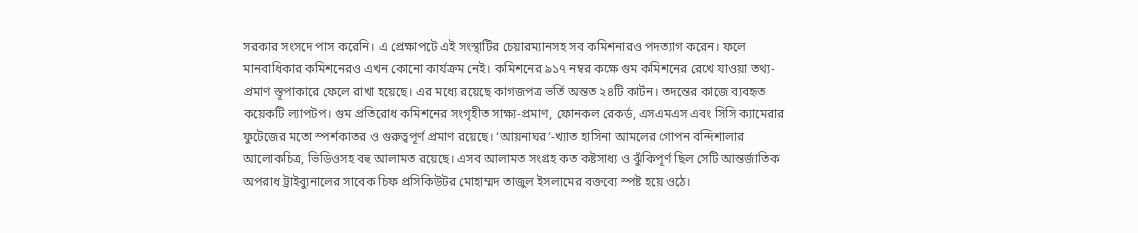সরকার সংসদে পাস করেনি। এ প্রেক্ষাপটে এই সংস্থাটির চেয়ারম্যানসহ সব কমিশনারও পদত্যাগ করেন। ফলে মানবাধিকার কমিশনেরও এখন কোনো কার্যক্রম নেই। কমিশনের ৯১৭ নম্বর কক্ষে গুম কমিশনের রেখে যাওয়া তথ্য-প্রমাণ স্তূপাকারে ফেলে রাখা হয়েছে। এর মধ্যে রয়েছে কাগজপত্র ভর্তি অন্তত ২৪টি কার্টন। তদন্তের কাজে ব্যবহৃত কয়েকটি ল্যাপটপ। গুম প্রতিরোধ কমিশনের সংগৃহীত সাক্ষ্য-প্রমাণ, ফোনকল রেকর্ড, এসএমএস এবং সিসি ক্যামেরার ফুটেজের মতো স্পর্শকাতর ও গুরুত্বপূর্ণ প্রমাণ রয়েছে। ‘আয়নাঘর’-খ্যাত হাসিনা আমলের গোপন বন্দিশালার আলোকচিত্র, ভিডিওসহ বহু আলামত রয়েছে। এসব আলামত সংগ্রহ কত কষ্টসাধ্য ও ঝুঁকিপূর্ণ ছিল সেটি আন্তর্জাতিক অপরাধ ট্রাইব্যুনালের সাবেক চিফ প্রসিকিউটর মোহাম্মদ তাজুল ইসলামের বক্তব্যে স্পষ্ট হয়ে ওঠে।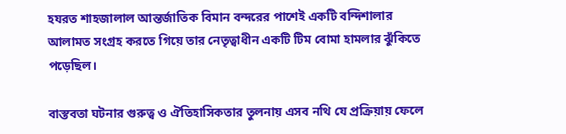হযরত শাহজালাল আন্তর্জাতিক বিমান বন্দরের পাশেই একটি বন্দিশালার আলামত সংগ্রহ করতে গিয়ে তার নেতৃত্বাধীন একটি টিম বোমা হামলার ঝুঁকিতে পড়েছিল।

বাস্তবতা ঘটনার গুরুত্ব ও ঐতিহাসিকতার তুলনায় এসব নথি যে প্রক্রিয়ায় ফেলে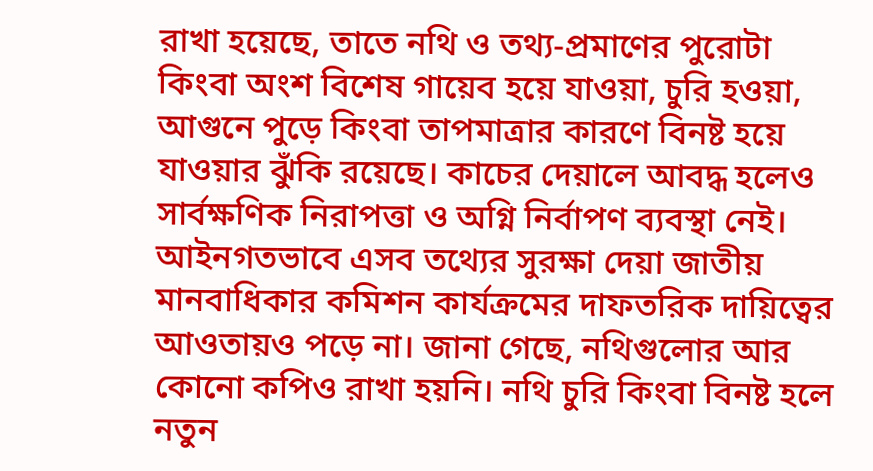রাখা হয়েছে, তাতে নথি ও তথ্য-প্রমাণের পুরোটা কিংবা অংশ বিশেষ গায়েব হয়ে যাওয়া, চুরি হওয়া, আগুনে পুড়ে কিংবা তাপমাত্রার কারণে বিনষ্ট হয়ে যাওয়ার ঝুঁকি রয়েছে। কাচের দেয়ালে আবদ্ধ হলেও সার্বক্ষণিক নিরাপত্তা ও অগ্নি নির্বাপণ ব্যবস্থা নেই। আইনগতভাবে এসব তথ্যের সুরক্ষা দেয়া জাতীয় মানবাধিকার কমিশন কার্যক্রমের দাফতরিক দায়িত্বের আওতায়ও পড়ে না। জানা গেছে, নথিগুলোর আর কোনো কপিও রাখা হয়নি। নথি চুরি কিংবা বিনষ্ট হলে নতুন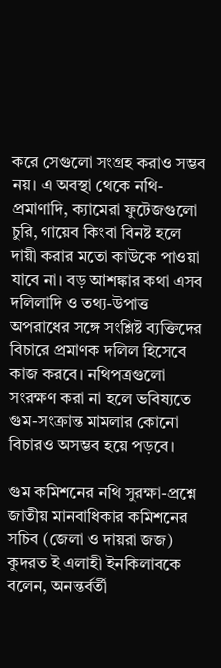করে সেগুলো সংগ্রহ করাও সম্ভব নয়। এ অবস্থা থেকে নথি-প্রমাণাদি, ক্যামেরা ফুটেজগুলো চুরি, গায়েব কিংবা বিনষ্ট হলে দায়ী করার মতো কাউকে পাওয়া যাবে না। বড় আশঙ্কার কথা এসব দলিলাদি ও তথ্য-উপাত্ত অপরাধের সঙ্গে সংশ্লিষ্ট ব্যক্তিদের বিচারে প্রমাণক দলিল হিসেবে কাজ করবে। নথিপত্রগুলো সংরক্ষণ করা না হলে ভবিষ্যতে গুম-সংক্রান্ত মামলার কোনো বিচারও অসম্ভব হয়ে পড়বে।

গুম কমিশনের নথি সুরক্ষা-প্রশ্নে জাতীয় মানবাধিকার কমিশনের সচিব (জেলা ও দায়রা জজ) কুদরত ই এলাহী ইনকিলাবকে বলেন, অনন্তর্বর্তী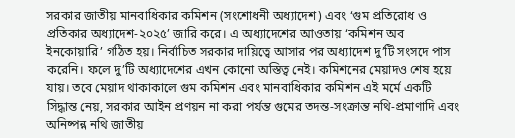সরকার জাতীয় মানবাধিকার কমিশন (সংশোধনী অধ্যাদেশ) এবং ‘গুম প্রতিরোধ ও প্রতিকার অধ্যাদেশ-২০২৫’ জারি করে। এ অধ্যাদেশের আওতায় ‘কমিশন অব ইনকোয়ারি’ গঠিত হয়। নির্বাচিত সরকার দায়িত্বে আসার পর অধ্যাদেশ দু’টি সংসদে পাস করেনি। ফলে দু’টি অধ্যাদেশের এখন কোনো অস্তিত্ব নেই। কমিশনের মেয়াদও শেষ হয়ে যায়। তবে মেয়াদ থাকাকালে গুম কমিশন এবং মানবাধিকার কমিশন এই মর্মে একটি সিদ্ধান্ত নেয়, সরকার আইন প্রণয়ন না করা পর্যন্ত গুমের তদন্ত-সংক্রান্ত নথি-প্রমাণাদি এবং অনিষ্পন্ন নথি জাতীয়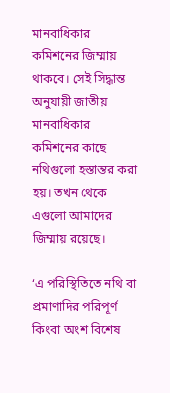মানবাধিকার কমিশনের জিম্মায় থাকবে। সেই সিদ্ধান্ত অনুযায়ী জাতীয় মানবাধিকার কমিশনের কাছে নথিগুলো হস্তান্তর করা হয়। তখন থেকে এগুলো আমাদের জিম্মায় রয়েছে।

‘এ পরিস্থিতিতে নথি বা প্রমাণাদির পরিপূর্ণ কিংবা অংশ বিশেষ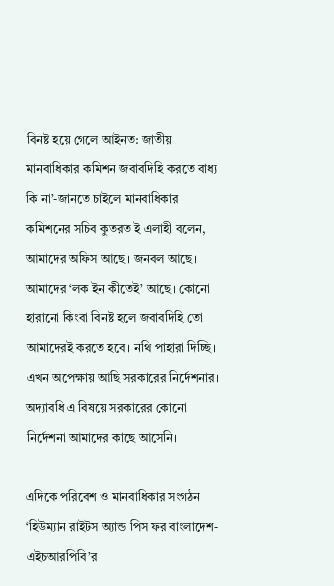বিনষ্ট হয়ে গেলে আইনত: জাতীয় মানবাধিকার কমিশন জবাবদিহি করতে বাধ্য কি না’-জানতে চাইলে মানবাধিকার কমিশনের সচিব কুতরত ই এলাহী বলেন, আমাদের অফিস আছে। জনবল আছে। আমাদের ‘লক ইন কীতেই’ আছে। কোনো হারানো কিংবা বিনষ্ট হলে জবাবদিহি তো আমাদেরই করতে হবে। নথি পাহারা দিচ্ছি। এখন অপেক্ষায় আছি সরকারের নির্দেশনার। অদ্যাবধি এ বিষয়ে সরকারের কোনো নির্দেশনা আমাদের কাছে আসেনি।

এদিকে পরিবেশ ও মানবাধিকার সংগঠন ‘হিউম্যান রাইটস অ্যান্ড পিস ফর বাংলাদেশ-এইচআরপিবি’র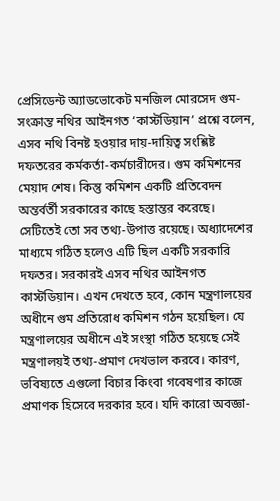প্রেসিডেন্ট অ্যাডভোকেট মনজিল মোরসেদ গুম-সংক্রান্ত নথির আইনগত ‘কাস্টডিয়ান’ প্রশ্নে বলেন, এসব নথি বিনষ্ট হওয়ার দায়-দায়িত্ব সংশ্লিষ্ট দফতরের কর্মকর্তা-কর্মচারীদের। গুম কমিশনের মেয়াদ শেষ। কিন্তু কমিশন একটি প্রতিবেদন অন্তর্বর্তী সরকারের কাছে হস্তান্তর করেছে। সেটিতেই তো সব তথ্য-উপাত্ত রয়েছে। অধ্যাদেশের মাধ্যমে গঠিত হলেও এটি ছিল একটি সরকারি দফতর। সরকারই এসব নথির আইনগত কাস্টডিয়ান। এখন দেখতে হবে, কোন মন্ত্রণালয়ের অধীনে গুম প্রতিরোধ কমিশন গঠন হয়েছিল। যে মন্ত্রণালয়ের অধীনে এই সংস্থা গঠিত হয়েছে সেই মন্ত্রণালয়ই তথ্য-প্রমাণ দেখভাল করবে। কারণ, ভবিষ্যতে এগুলো বিচার কিংবা গবেষণার কাজে প্রমাণক হিসেবে দরকার হবে। যদি কারো অবজ্ঞা-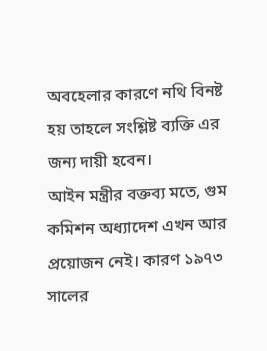অবহেলার কারণে নথি বিনষ্ট হয় তাহলে সংশ্লিষ্ট ব্যক্তি এর জন্য দায়ী হবেন।
আইন মন্ত্রীর বক্তব্য মতে, গুম কমিশন অধ্যাদেশ এখন আর প্রয়োজন নেই। কারণ ১৯৭৩ সালের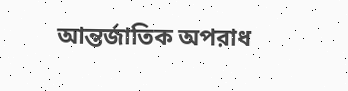আন্তর্জাতিক অপরাধ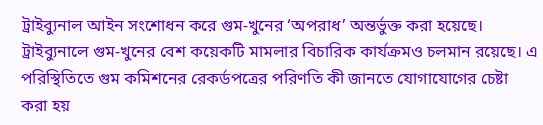ট্রাইব্যুনাল আইন সংশোধন করে গুম-খুনের ‘অপরাধ’ অন্তর্ভুক্ত করা হয়েছে। ট্রাইব্যুনালে গুম-খুনের বেশ কয়েকটি মামলার বিচারিক কার্যক্রমও চলমান রয়েছে। এ পরিস্থিতিতে গুম কমিশনের রেকর্ডপত্রের পরিণতি কী জানতে যোগাযোগের চেষ্টা করা হয়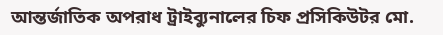আন্তর্জাতিক অপরাধ ট্রাইব্যুনালের চিফ প্রসিকিউটর মো.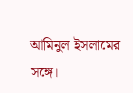আমিনুল ইসলামের সঙ্গে।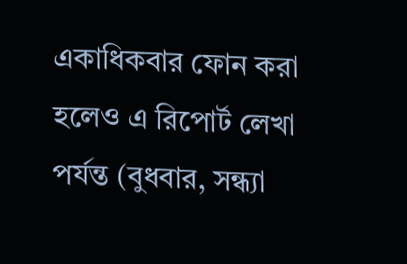একাধিকবার ফোন করা হলেও এ রিপোর্ট লেখা পর্যন্ত (বুধবার, সন্ধ্যা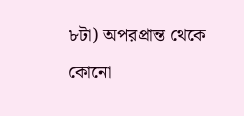৮টা) অপরপ্রান্ত থেকে কোনো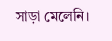সাড়া মেলেনি।